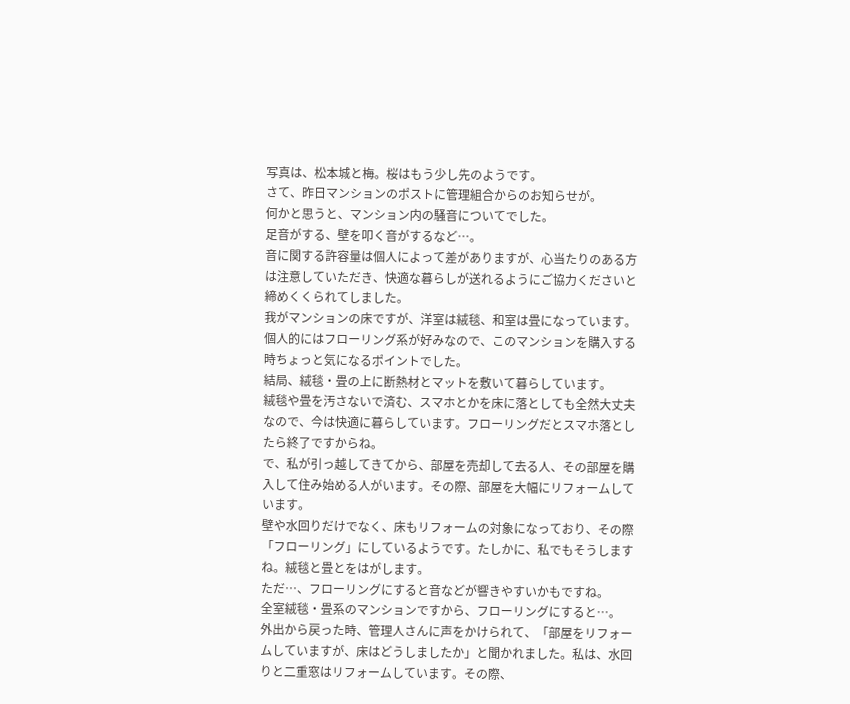写真は、松本城と梅。桜はもう少し先のようです。
さて、昨日マンションのポストに管理組合からのお知らせが。
何かと思うと、マンション内の騒音についてでした。
足音がする、壁を叩く音がするなど…。
音に関する許容量は個人によって差がありますが、心当たりのある方は注意していただき、快適な暮らしが送れるようにご協力くださいと締めくくられてしました。
我がマンションの床ですが、洋室は絨毯、和室は畳になっています。
個人的にはフローリング系が好みなので、このマンションを購入する時ちょっと気になるポイントでした。
結局、絨毯・畳の上に断熱材とマットを敷いて暮らしています。
絨毯や畳を汚さないで済む、スマホとかを床に落としても全然大丈夫なので、今は快適に暮らしています。フローリングだとスマホ落としたら終了ですからね。
で、私が引っ越してきてから、部屋を売却して去る人、その部屋を購入して住み始める人がいます。その際、部屋を大幅にリフォームしています。
壁や水回りだけでなく、床もリフォームの対象になっており、その際「フローリング」にしているようです。たしかに、私でもそうしますね。絨毯と畳とをはがします。
ただ…、フローリングにすると音などが響きやすいかもですね。
全室絨毯・畳系のマンションですから、フローリングにすると…。
外出から戻った時、管理人さんに声をかけられて、「部屋をリフォームしていますが、床はどうしましたか」と聞かれました。私は、水回りと二重窓はリフォームしています。その際、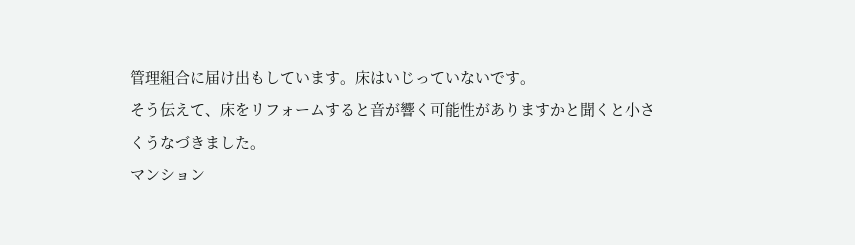管理組合に届け出もしています。床はいじっていないです。
そう伝えて、床をリフォームすると音が響く可能性がありますかと聞くと小さくうなづきました。
マンション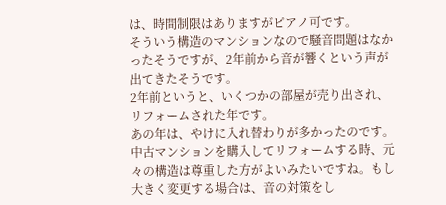は、時間制限はありますがピアノ可です。
そういう構造のマンションなので騒音問題はなかったそうですが、2年前から音が響くという声が出てきたそうです。
2年前というと、いくつかの部屋が売り出され、リフォームされた年です。
あの年は、やけに入れ替わりが多かったのです。
中古マンションを購入してリフォームする時、元々の構造は尊重した方がよいみたいですね。もし大きく変更する場合は、音の対策をし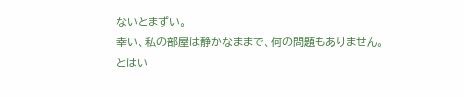ないとまずい。
幸い、私の部屋は静かなままで、何の問題もありません。
とはい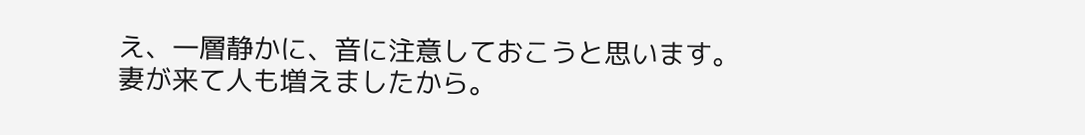え、一層静かに、音に注意しておこうと思います。
妻が来て人も増えましたから。